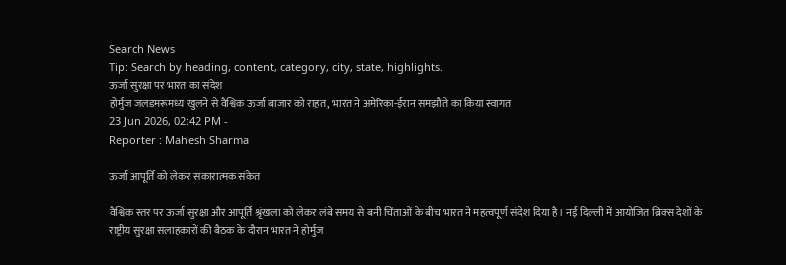Search News
Tip: Search by heading, content, category, city, state, highlights.
ऊर्जा सुरक्षा पर भारत का संदेश
होर्मुज जलडमरूमध्य खुलने से वैश्विक ऊर्जा बाजार को राहत, भारत ने अमेरिका-ईरान समझौते का किया स्वागत
23 Jun 2026, 02:42 PM -
Reporter : Mahesh Sharma

ऊर्जा आपूर्ति को लेकर सकारात्मक संकेत

वैश्विक स्तर पर ऊर्जा सुरक्षा और आपूर्ति श्रृंखला को लेकर लंबे समय से बनी चिंताओं के बीच भारत ने महत्वपूर्ण संदेश दिया है। नई दिल्ली में आयोजित ब्रिक्स देशों के राष्ट्रीय सुरक्षा सलाहकारों की बैठक के दौरान भारत ने होर्मुज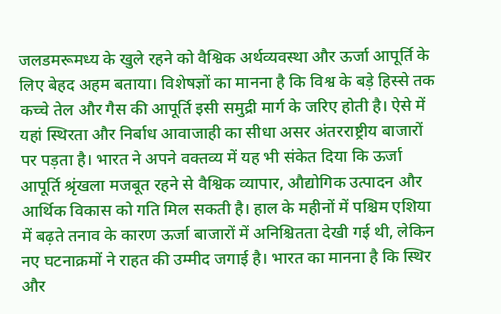जलडमरूमध्य के खुले रहने को वैश्विक अर्थव्यवस्था और ऊर्जा आपूर्ति के लिए बेहद अहम बताया। विशेषज्ञों का मानना है कि विश्व के बड़े हिस्से तक कच्चे तेल और गैस की आपूर्ति इसी समुद्री मार्ग के जरिए होती है। ऐसे में यहां स्थिरता और निर्बाध आवाजाही का सीधा असर अंतरराष्ट्रीय बाजारों पर पड़ता है। भारत ने अपने वक्तव्य में यह भी संकेत दिया कि ऊर्जा आपूर्ति श्रृंखला मजबूत रहने से वैश्विक व्यापार, औद्योगिक उत्पादन और आर्थिक विकास को गति मिल सकती है। हाल के महीनों में पश्चिम एशिया में बढ़ते तनाव के कारण ऊर्जा बाजारों में अनिश्चितता देखी गई थी, लेकिन नए घटनाक्रमों ने राहत की उम्मीद जगाई है। भारत का मानना है कि स्थिर और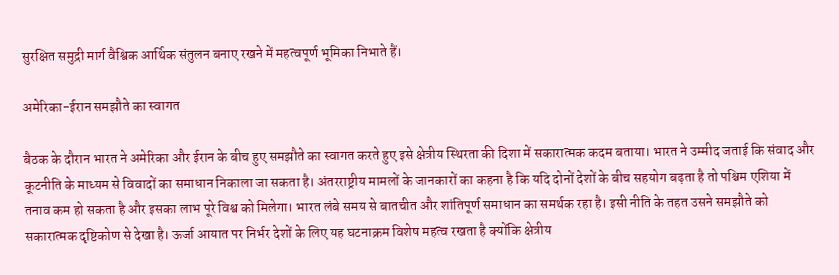सुरक्षित समुद्री मार्ग वैश्विक आर्थिक संतुलन बनाए रखने में महत्वपूर्ण भूमिका निभाते हैं।

अमेरिका-ईरान समझौते का स्वागत

बैठक के दौरान भारत ने अमेरिका और ईरान के बीच हुए समझौते का स्वागत करते हुए इसे क्षेत्रीय स्थिरता की दिशा में सकारात्मक कदम बताया। भारत ने उम्मीद जताई कि संवाद और कूटनीति के माध्यम से विवादों का समाधान निकाला जा सकता है। अंतरराष्ट्रीय मामलों के जानकारों का कहना है कि यदि दोनों देशों के बीच सहयोग बढ़ता है तो पश्चिम एशिया में तनाव कम हो सकता है और इसका लाभ पूरे विश्व को मिलेगा। भारत लंबे समय से बातचीत और शांतिपूर्ण समाधान का समर्थक रहा है। इसी नीति के तहत उसने समझौते को सकारात्मक दृष्टिकोण से देखा है। ऊर्जा आयात पर निर्भर देशों के लिए यह घटनाक्रम विशेष महत्व रखता है क्योंकि क्षेत्रीय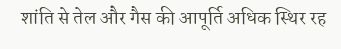शांति से तेल और गैस की आपूर्ति अधिक स्थिर रह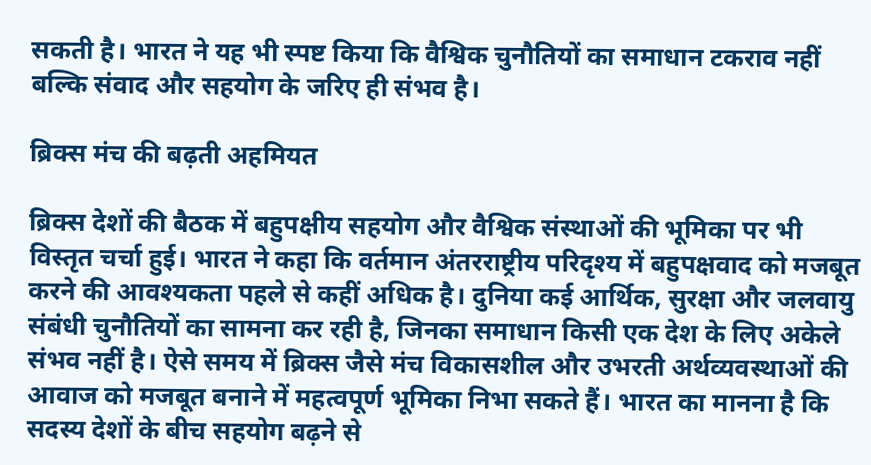सकती है। भारत ने यह भी स्पष्ट किया कि वैश्विक चुनौतियों का समाधान टकराव नहीं बल्कि संवाद और सहयोग के जरिए ही संभव है।

ब्रिक्स मंच की बढ़ती अहमियत

ब्रिक्स देशों की बैठक में बहुपक्षीय सहयोग और वैश्विक संस्थाओं की भूमिका पर भी विस्तृत चर्चा हुई। भारत ने कहा कि वर्तमान अंतरराष्ट्रीय परिदृश्य में बहुपक्षवाद को मजबूत करने की आवश्यकता पहले से कहीं अधिक है। दुनिया कई आर्थिक, सुरक्षा और जलवायु संबंधी चुनौतियों का सामना कर रही है, जिनका समाधान किसी एक देश के लिए अकेले संभव नहीं है। ऐसे समय में ब्रिक्स जैसे मंच विकासशील और उभरती अर्थव्यवस्थाओं की आवाज को मजबूत बनाने में महत्वपूर्ण भूमिका निभा सकते हैं। भारत का मानना है कि सदस्य देशों के बीच सहयोग बढ़ने से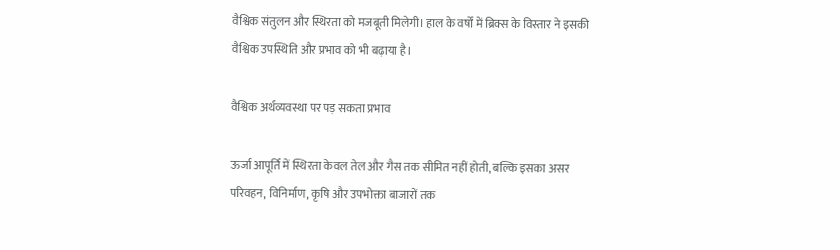वैश्विक संतुलन और स्थिरता को मजबूती मिलेगी। हाल के वर्षों में ब्रिक्स के विस्तार ने इसकी वैश्विक उपस्थिति और प्रभाव को भी बढ़ाया है।

वैश्विक अर्थव्यवस्था पर पड़ सकता प्रभाव

ऊर्जा आपूर्ति में स्थिरता केवल तेल और गैस तक सीमित नहीं होती, बल्कि इसका असर परिवहन, विनिर्माण, कृषि और उपभोक्ता बाजारों तक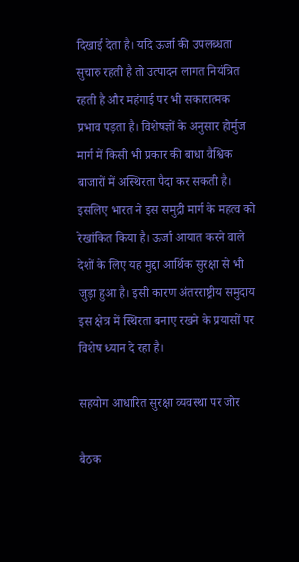दिखाई देता है। यदि ऊर्जा की उपलब्धता सुचारु रहती है तो उत्पादन लागत नियंत्रित रहती है और महंगाई पर भी सकारात्मक प्रभाव पड़ता है। विशेषज्ञों के अनुसार होर्मुज मार्ग में किसी भी प्रकार की बाधा वैश्विक बाजारों में अस्थिरता पैदा कर सकती है। इसलिए भारत ने इस समुद्री मार्ग के महत्व को रेखांकित किया है। ऊर्जा आयात करने वाले देशों के लिए यह मुद्दा आर्थिक सुरक्षा से भी जुड़ा हुआ है। इसी कारण अंतरराष्ट्रीय समुदाय इस क्षेत्र में स्थिरता बनाए रखने के प्रयासों पर विशेष ध्यान दे रहा है।

सहयोग आधारित सुरक्षा व्यवस्था पर जोर

बैठक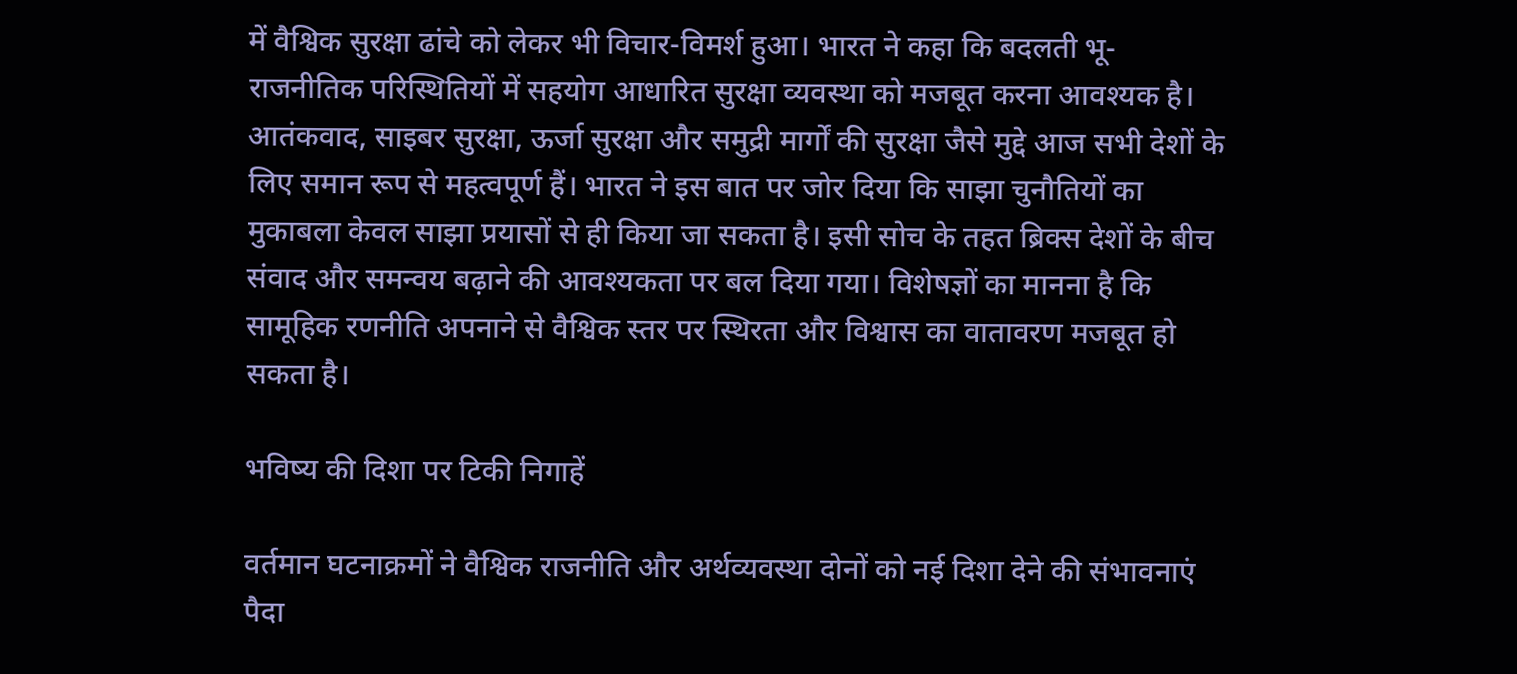में वैश्विक सुरक्षा ढांचे को लेकर भी विचार-विमर्श हुआ। भारत ने कहा कि बदलती भू-राजनीतिक परिस्थितियों में सहयोग आधारित सुरक्षा व्यवस्था को मजबूत करना आवश्यक है। आतंकवाद, साइबर सुरक्षा, ऊर्जा सुरक्षा और समुद्री मार्गों की सुरक्षा जैसे मुद्दे आज सभी देशों के लिए समान रूप से महत्वपूर्ण हैं। भारत ने इस बात पर जोर दिया कि साझा चुनौतियों का मुकाबला केवल साझा प्रयासों से ही किया जा सकता है। इसी सोच के तहत ब्रिक्स देशों के बीच संवाद और समन्वय बढ़ाने की आवश्यकता पर बल दिया गया। विशेषज्ञों का मानना है कि सामूहिक रणनीति अपनाने से वैश्विक स्तर पर स्थिरता और विश्वास का वातावरण मजबूत हो सकता है।

भविष्य की दिशा पर टिकी निगाहें

वर्तमान घटनाक्रमों ने वैश्विक राजनीति और अर्थव्यवस्था दोनों को नई दिशा देने की संभावनाएं पैदा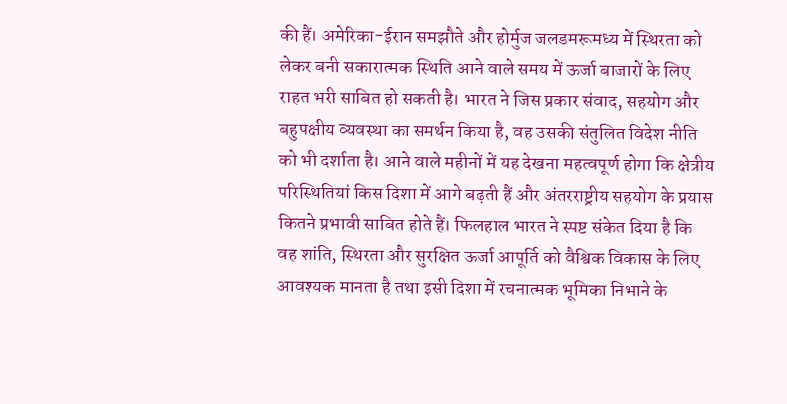की हैं। अमेरिका-ईरान समझौते और होर्मुज जलडमरूमध्य में स्थिरता को लेकर बनी सकारात्मक स्थिति आने वाले समय में ऊर्जा बाजारों के लिए राहत भरी साबित हो सकती है। भारत ने जिस प्रकार संवाद, सहयोग और बहुपक्षीय व्यवस्था का समर्थन किया है, वह उसकी संतुलित विदेश नीति को भी दर्शाता है। आने वाले महीनों में यह देखना महत्वपूर्ण होगा कि क्षेत्रीय परिस्थितियां किस दिशा में आगे बढ़ती हैं और अंतरराष्ट्रीय सहयोग के प्रयास कितने प्रभावी साबित होते हैं। फिलहाल भारत ने स्पष्ट संकेत दिया है कि वह शांति, स्थिरता और सुरक्षित ऊर्जा आपूर्ति को वैश्विक विकास के लिए आवश्यक मानता है तथा इसी दिशा में रचनात्मक भूमिका निभाने के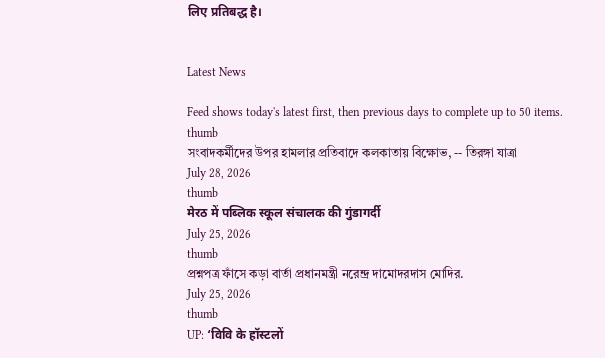लिए प्रतिबद्ध है।


Latest News

Feed shows today's latest first, then previous days to complete up to 50 items.
thumb
সংবাদকর্মীদের উপর হামলার প্রতিবাদে কলকাতায় বিক্ষোভ, -- তিরঙ্গা যাত্রা
July 28, 2026
thumb
मेरठ में पब्लिक स्कूल संचालक की गुंडागर्दी
July 25, 2026
thumb
প্রশ্নপত্র ফাঁসে কড়া বার্তা প্রধানমন্ত্রী নরেন্দ্র দামোদরদাস মোদির.
July 25, 2026
thumb
UP: ‘विवि के हॉस्टलों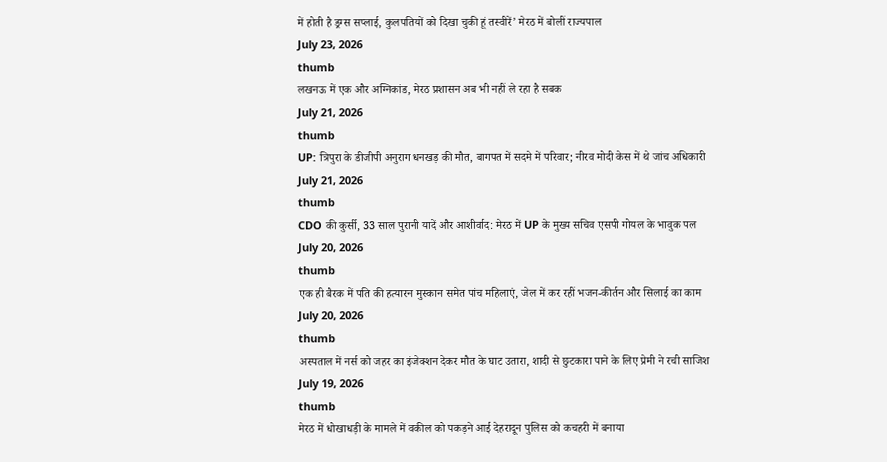में होती है ड्रग्स सप्लाई, कुलपतियों को दिखा चुकी हूं तस्वीरें’ मेरठ में बोलीं राज्यपाल
July 23, 2026
thumb
लखनऊ में एक और अग्निकांड, मेरठ प्रशासन अब भी नहीं ले रहा है सबक
July 21, 2026
thumb
UP: त्रिपुरा के डीजीपी अनुराग धनखड़ की मौत, बागपत में सदमे में परिवार; नीरव मोदी केस में थे जांच अधिकारी
July 21, 2026
thumb
CDO की कुर्सी, 33 साल पुरानी यादें और आशीर्वाद: मेरठ में UP के मुख्य सचिव एसपी गोयल के भावुक पल
July 20, 2026
thumb
एक ही बैरक में पति की हत्यारन मुस्कान समेत पांच महिलाएं, जेल में कर रहीं भजन-कीर्तन और सिलाई का काम
July 20, 2026
thumb
अस्पताल में नर्स को जहर का इंजेक्शन देकर मौत के घाट उतारा, शादी से छुटकारा पाने के लिए प्रेमी ने रची साजिश
July 19, 2026
thumb
मेरठ में धोखाधड़ी के मामले में वकील को पकड़ने आई देहरादून पुलिस को कचहरी में बनाया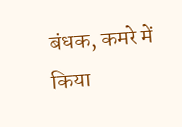बंधक, कमरे में किया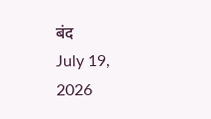बंद
July 19, 2026